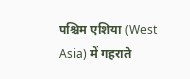पश्चिम एशिया (West Asia) में गहराते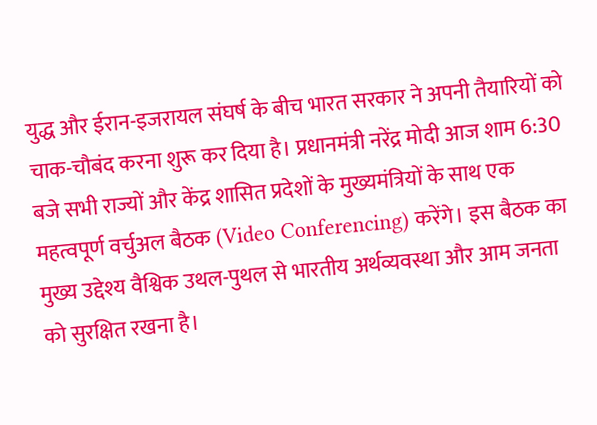युद्ध और ईरान-इजरायल संघर्ष के बीच भारत सरकार ने अपनी तैयारियों को चाक-चौबंद करना शुरू कर दिया है। प्रधानमंत्री नरेंद्र मोदी आज शाम 6:30 बजे सभी राज्यों और केंद्र शासित प्रदेशों के मुख्यमंत्रियों के साथ एक महत्वपूर्ण वर्चुअल बैठक (Video Conferencing) करेंगे। इस बैठक का मुख्य उद्देश्य वैश्विक उथल-पुथल से भारतीय अर्थव्यवस्था और आम जनता को सुरक्षित रखना है।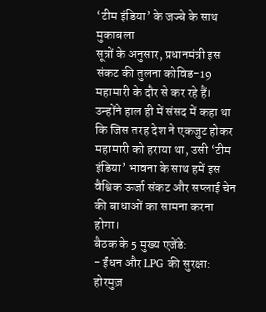‘टीम इंडिया’ के जज्बे के साथ मुकाबला
सूत्रों के अनुसार, प्रधानमंत्री इस संकट की तुलना कोविड-19 महामारी के दौर से कर रहे हैं। उन्होंने हाल ही में संसद में कहा था कि जिस तरह देश ने एकजुट होकर महामारी को हराया था, उसी ‘टीम इंडिया’ भावना के साथ हमें इस वैश्विक ऊर्जा संकट और सप्लाई चेन की बाधाओं का सामना करना होगा।
बैठक के 5 मुख्य एजेंडे:
- ईंधन और LPG की सुरक्षा: होरमुज़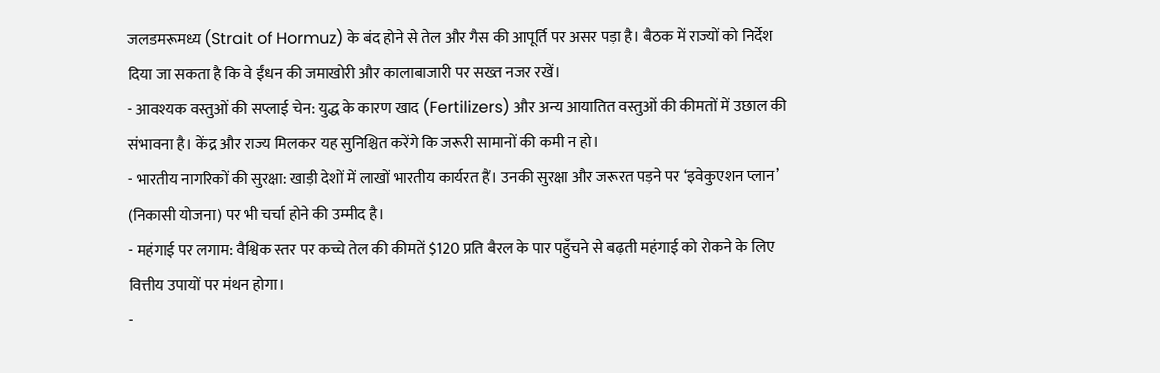जलडमरूमध्य (Strait of Hormuz) के बंद होने से तेल और गैस की आपूर्ति पर असर पड़ा है। बैठक में राज्यों को निर्देश दिया जा सकता है कि वे ईंधन की जमाखोरी और कालाबाजारी पर सख्त नजर रखें।
- आवश्यक वस्तुओं की सप्लाई चेन: युद्ध के कारण खाद (Fertilizers) और अन्य आयातित वस्तुओं की कीमतों में उछाल की संभावना है। केंद्र और राज्य मिलकर यह सुनिश्चित करेंगे कि जरूरी सामानों की कमी न हो।
- भारतीय नागरिकों की सुरक्षा: खाड़ी देशों में लाखों भारतीय कार्यरत हैं। उनकी सुरक्षा और जरूरत पड़ने पर ‘इवेकुएशन प्लान’ (निकासी योजना) पर भी चर्चा होने की उम्मीद है।
- महंगाई पर लगाम: वैश्विक स्तर पर कच्चे तेल की कीमतें $120 प्रति बैरल के पार पहुँचने से बढ़ती महंगाई को रोकने के लिए वित्तीय उपायों पर मंथन होगा।
-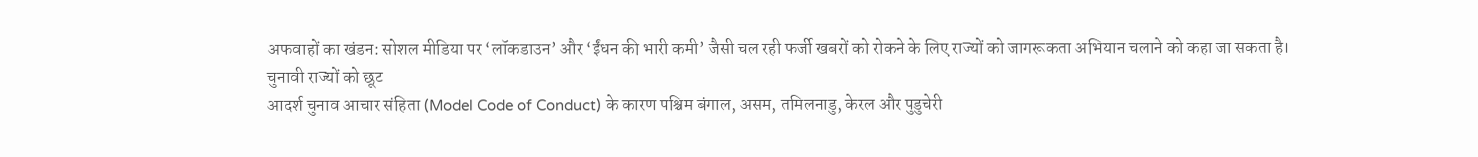अफवाहों का खंडन: सोशल मीडिया पर ‘लॉकडाउन’ और ‘ईंधन की भारी कमी’ जैसी चल रही फर्जी खबरों को रोकने के लिए राज्यों को जागरूकता अभियान चलाने को कहा जा सकता है।
चुनावी राज्यों को छूट
आदर्श चुनाव आचार संहिता (Model Code of Conduct) के कारण पश्चिम बंगाल, असम, तमिलनाडु, केरल और पुडुचेरी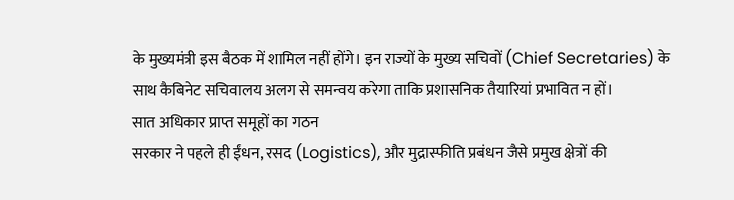के मुख्यमंत्री इस बैठक में शामिल नहीं होंगे। इन राज्यों के मुख्य सचिवों (Chief Secretaries) के साथ कैबिनेट सचिवालय अलग से समन्वय करेगा ताकि प्रशासनिक तैयारियां प्रभावित न हों।
सात अधिकार प्राप्त समूहों का गठन
सरकार ने पहले ही ईंधन, रसद (Logistics), और मुद्रास्फीति प्रबंधन जैसे प्रमुख क्षेत्रों की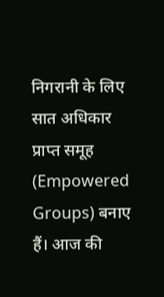निगरानी के लिए सात अधिकार प्राप्त समूह (Empowered Groups) बनाए हैं। आज की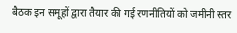बैठक इन समूहों द्वारा तैयार की गई रणनीतियों को जमीनी स्तर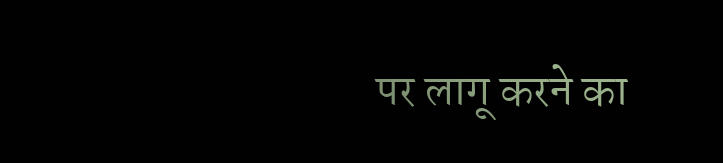पर लागू करने का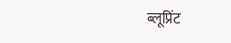ब्लूप्रिंट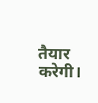तैयार करेगी।